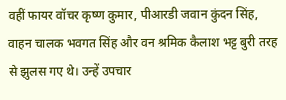वहीं फायर वॉचर कृष्ण कुमार, पीआरडी जवान कुंदन सिंह, वाहन चालक भवगत सिंह और वन श्रमिक कैलाश भट्ट बुरी तरह से झुलस गए थे। उन्हें उपचार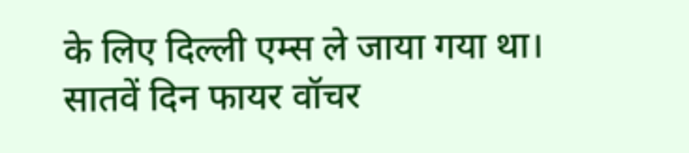के लिए दिल्ली एम्स ले जाया गया था। सातवें दिन फायर वॉचर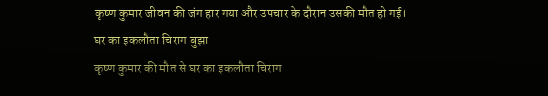कृष्ण कुमार जीवन की जंग हार गया और उपचार के दौरान उसकी मौत हो गई।
घर का इकलौता चिराग बुझा
कृष्ण कुमार की मौत से घर का इकलौता चिराग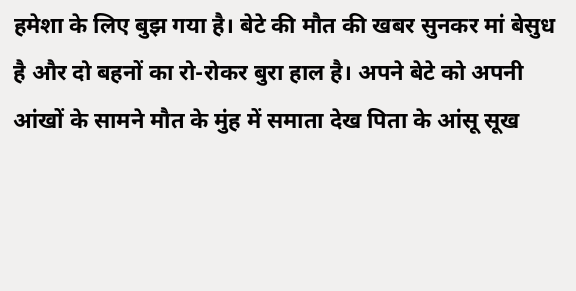हमेशा के लिए बुझ गया है। बेटे की मौत की खबर सुनकर मां बेसुध है और दो बहनों का रो-रोकर बुरा हाल है। अपने बेटे को अपनी आंखों के सामने मौत के मुंह में समाता देख पिता के आंसू सूख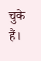चुके हैं।